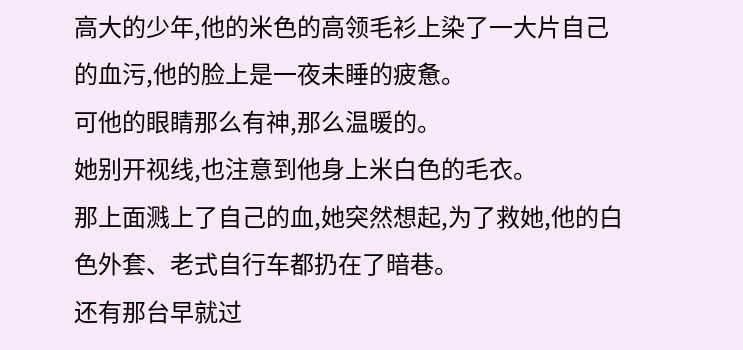高大的少年,他的米色的高领毛衫上染了一大片自己的血污,他的脸上是一夜未睡的疲惫。
可他的眼睛那么有神,那么温暖的。
她别开视线,也注意到他身上米白色的毛衣。
那上面溅上了自己的血,她突然想起,为了救她,他的白色外套、老式自行车都扔在了暗巷。
还有那台早就过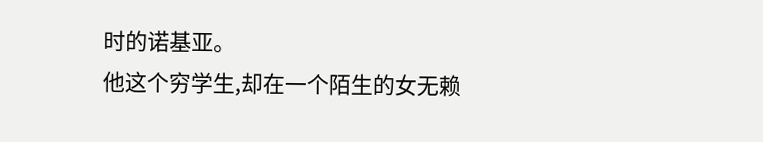时的诺基亚。
他这个穷学生,却在一个陌生的女无赖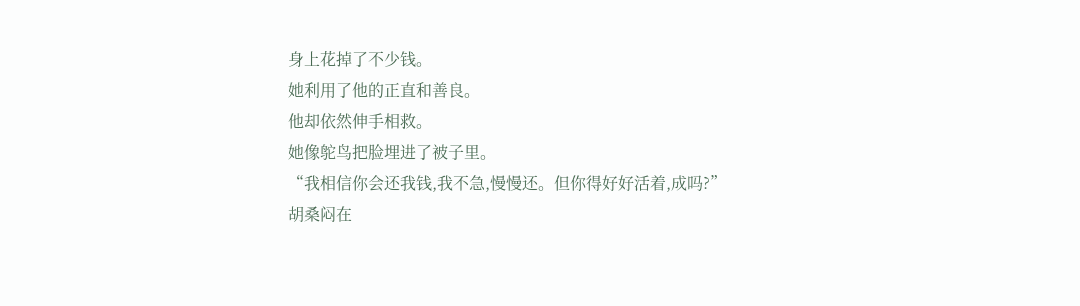身上花掉了不少钱。
她利用了他的正直和善良。
他却依然伸手相救。
她像鸵鸟把脸埋进了被子里。
“我相信你会还我钱,我不急,慢慢还。但你得好好活着,成吗?”
胡桑闷在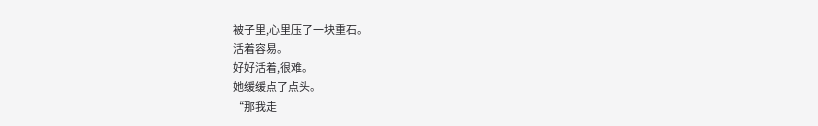被子里,心里压了一块重石。
活着容易。
好好活着,很难。
她缓缓点了点头。
“那我走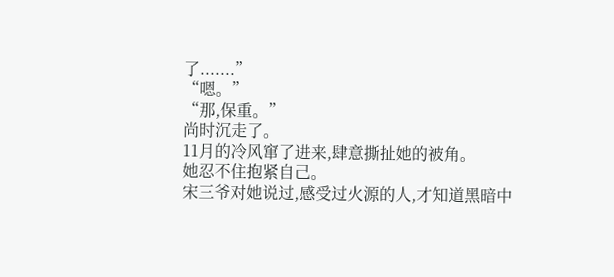了.......”
“嗯。”
“那,保重。”
尚时沉走了。
11月的冷风窜了进来,肆意撕扯她的被角。
她忍不住抱紧自己。
宋三爷对她说过,感受过火源的人,才知道黑暗中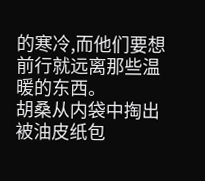的寒冷,而他们要想前行就远离那些温暖的东西。
胡桑从内袋中掏出被油皮纸包